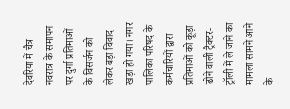देवरिया में चैत्र नवरात्र के समापन पर दुर्गा प्रतिमाओं के विसर्जन को लेकर बड़ा विवाद खड़ा हो गया। नगर पालिका परिषद के कर्मचारियों द्वारा प्रतिमाओं को कूड़ा ढोने वाली ट्रैक्टर-ट्रॉली में ले जाने का मामला सामने आने के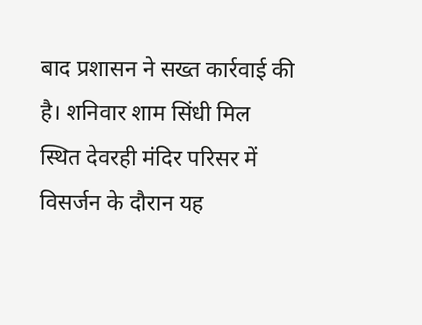बाद प्रशासन ने सख्त कार्रवाई की है। शनिवार शाम सिंधी मिल स्थित देवरही मंदिर परिसर में विसर्जन के दौरान यह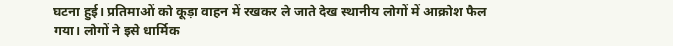घटना हुई। प्रतिमाओं को कूड़ा वाहन में रखकर ले जाते देख स्थानीय लोगों में आक्रोश फैल गया। लोगों ने इसे धार्मिक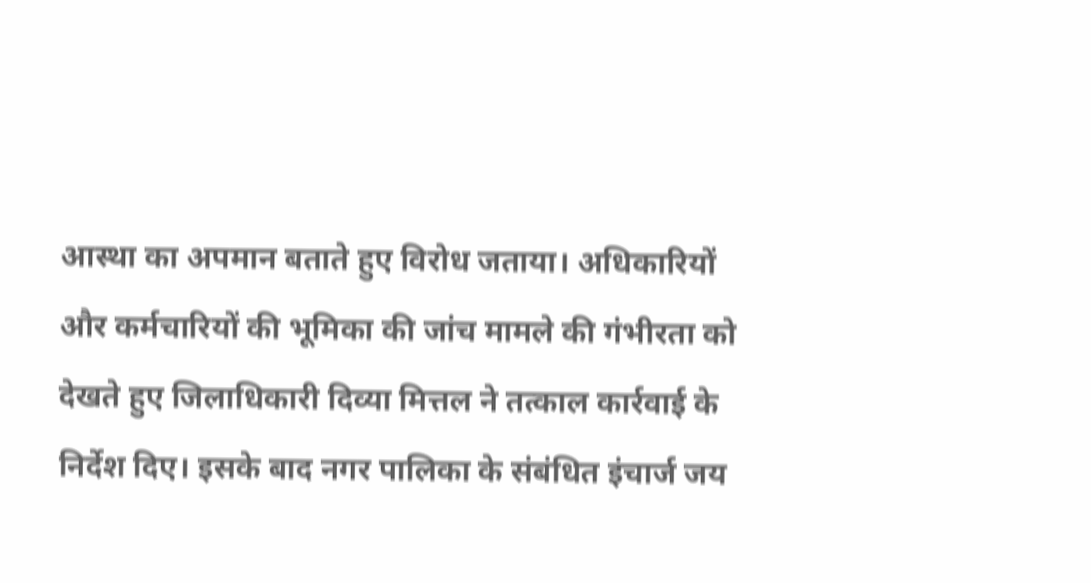आस्था का अपमान बताते हुए विरोध जताया। अधिकारियों और कर्मचारियों की भूमिका की जांच मामले की गंभीरता को देखते हुए जिलाधिकारी दिव्या मित्तल ने तत्काल कार्रवाई के निर्देश दिए। इसके बाद नगर पालिका के संबंधित इंचार्ज जय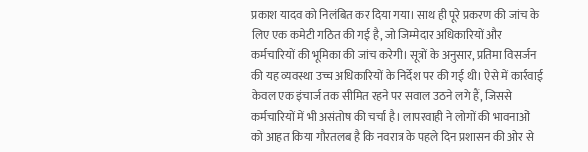प्रकाश यादव को निलंबित कर दिया गया। साथ ही पूरे प्रकरण की जांच के लिए एक कमेटी गठित की गई है, जो जिम्मेदार अधिकारियों और कर्मचारियों की भूमिका की जांच करेगी। सूत्रों के अनुसार, प्रतिमा विसर्जन की यह व्यवस्था उच्च अधिकारियों के निर्देश पर की गई थी। ऐसे में कार्रवाई केवल एक इंचार्ज तक सीमित रहने पर सवाल उठने लगे हैं, जिससे कर्मचारियों में भी असंतोष की चर्चा है। लापरवाही ने लोगों की भावनाओं को आहत किया गौरतलब है कि नवरात्र के पहले दिन प्रशासन की ओर से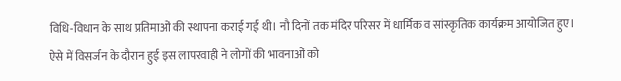विधि-विधान के साथ प्रतिमाओं की स्थापना कराई गई थी। नौ दिनों तक मंदिर परिसर में धार्मिक व सांस्कृतिक कार्यक्रम आयोजित हुए। ऐसे में विसर्जन के दौरान हुई इस लापरवाही ने लोगों की भावनाओं को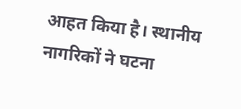आहत किया है। स्थानीय नागरिकों ने घटना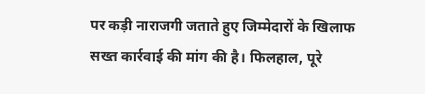पर कड़ी नाराजगी जताते हुए जिम्मेदारों के खिलाफ सख्त कार्रवाई की मांग की है। फिलहाल, पूरे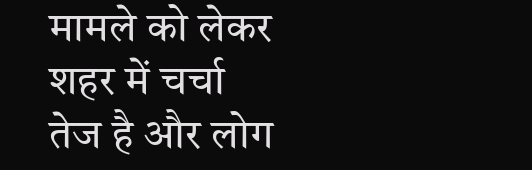मामले को लेकर शहर में चर्चा तेज है और लोग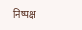निष्पक्ष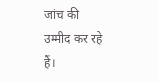जांच की उम्मीद कर रहे हैं।